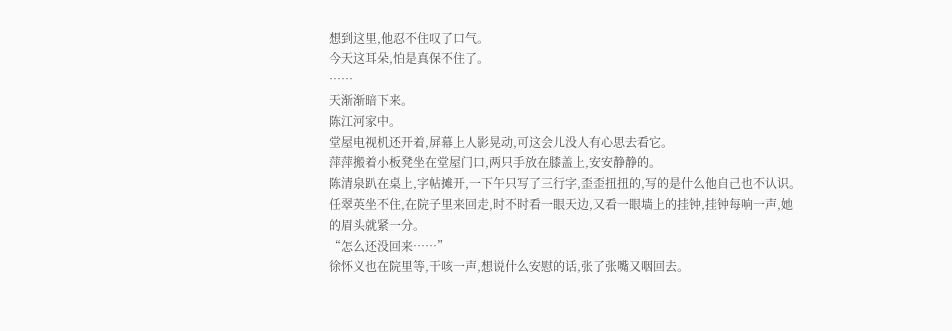想到这里,他忍不住叹了口气。
今天这耳朵,怕是真保不住了。
……
天渐渐暗下来。
陈江河家中。
堂屋电视机还开着,屏幕上人影晃动,可这会儿没人有心思去看它。
萍萍搬着小板凳坐在堂屋门口,两只手放在膝盖上,安安静静的。
陈清泉趴在桌上,字帖摊开,一下午只写了三行字,歪歪扭扭的,写的是什么他自己也不认识。
任翠英坐不住,在院子里来回走,时不时看一眼天边,又看一眼墙上的挂钟,挂钟每响一声,她的眉头就紧一分。
“怎么还没回来……”
徐怀义也在院里等,干咳一声,想说什么安慰的话,张了张嘴又咽回去。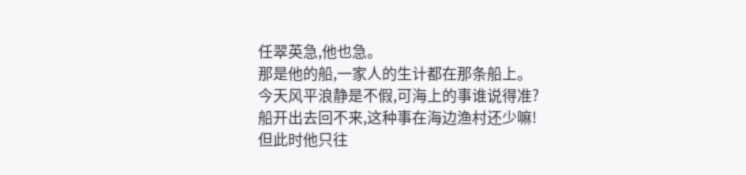任翠英急,他也急。
那是他的船,一家人的生计都在那条船上。
今天风平浪静是不假,可海上的事谁说得准?
船开出去回不来,这种事在海边渔村还少嘛!
但此时他只往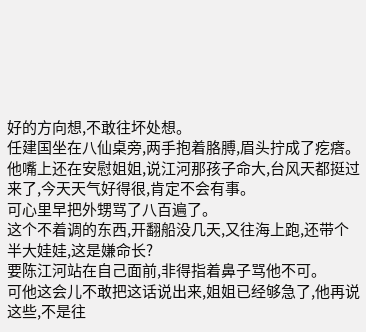好的方向想,不敢往坏处想。
任建国坐在八仙桌旁,两手抱着胳膊,眉头拧成了疙瘩。
他嘴上还在安慰姐姐,说江河那孩子命大,台风天都挺过来了,今天天气好得很,肯定不会有事。
可心里早把外甥骂了八百遍了。
这个不着调的东西,开翻船没几天,又往海上跑,还带个半大娃娃,这是嫌命长?
要陈江河站在自己面前,非得指着鼻子骂他不可。
可他这会儿不敢把这话说出来,姐姐已经够急了,他再说这些,不是往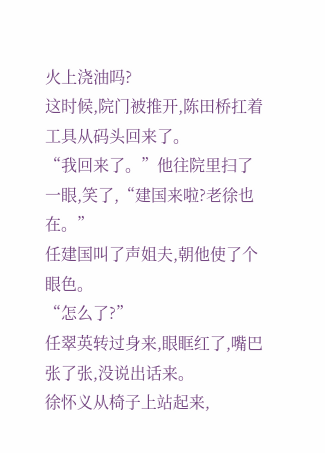火上浇油吗?
这时候,院门被推开,陈田桥扛着工具从码头回来了。
“我回来了。”他往院里扫了一眼,笑了,“建国来啦?老徐也在。”
任建国叫了声姐夫,朝他使了个眼色。
“怎么了?”
任翠英转过身来,眼眶红了,嘴巴张了张,没说出话来。
徐怀义从椅子上站起来,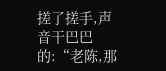搓了搓手,声音干巴巴的:“老陈,那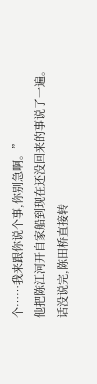个……我来跟你说个事,你别急啊。”
他把陈江河开自家船到现在还没回来的事说了一遍。
话没说完,陈田桥直接转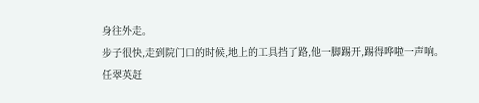身往外走。
步子很快,走到院门口的时候,地上的工具挡了路,他一脚踢开,踢得哗啦一声响。
任翠英赶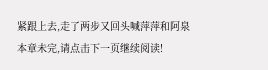紧跟上去,走了两步又回头喊萍萍和阿泉
本章未完,请点击下一页继续阅读!